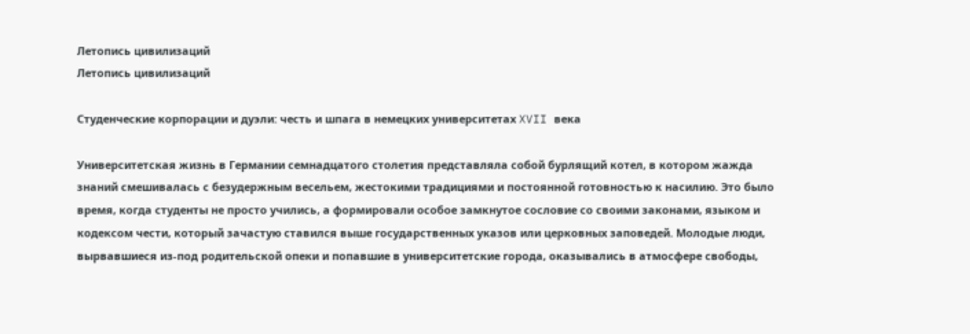Летопись цивилизаций
Летопись цивилизаций

Студенческие корпорации и дуэли: честь и шпага в немецких университетах XVII века

Университетская жизнь в Германии семнадцатого столетия представляла собой бурлящий котел, в котором жажда знаний смешивалась с безудержным весельем, жестокими традициями и постоянной готовностью к насилию. Это было время, когда студенты не просто учились, а формировали особое замкнутое сословие со своими законами, языком и кодексом чести, который зачастую ставился выше государственных указов или церковных заповедей. Молодые люди, вырвавшиеся из-под родительской опеки и попавшие в университетские города, оказывались в атмосфере свободы,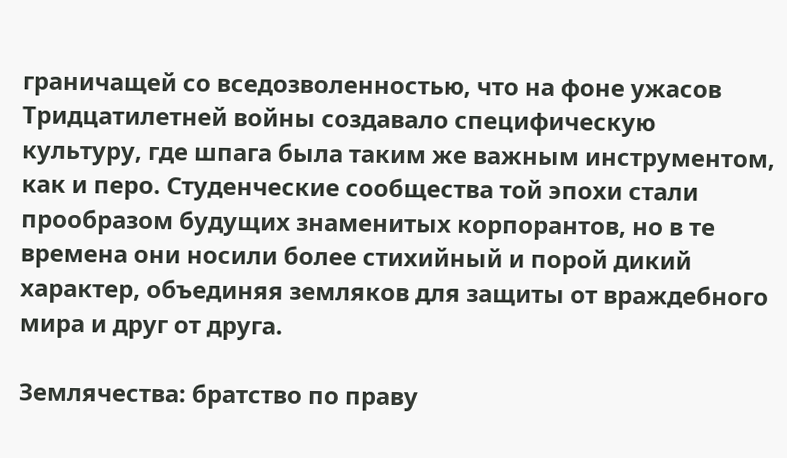граничащей со вседозволенностью, что на фоне ужасов Тридцатилетней войны создавало специфическую культуру, где шпага была таким же важным инструментом, как и перо. Студенческие сообщества той эпохи стали прообразом будущих знаменитых корпорантов, но в те времена они носили более стихийный и порой дикий характер, объединяя земляков для защиты от враждебного мира и друг от друга.

Землячества: братство по праву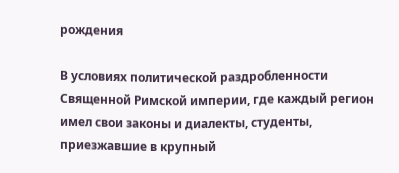рождения

В условиях политической раздробленности Священной Римской империи, где каждый регион имел свои законы и диалекты, студенты, приезжавшие в крупный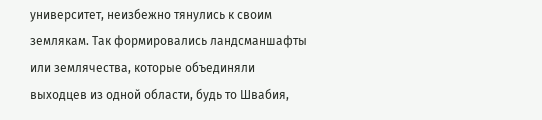университет, неизбежно тянулись к своим землякам. Так формировались ландсманшафты или землячества, которые объединяли выходцев из одной области, будь то Швабия,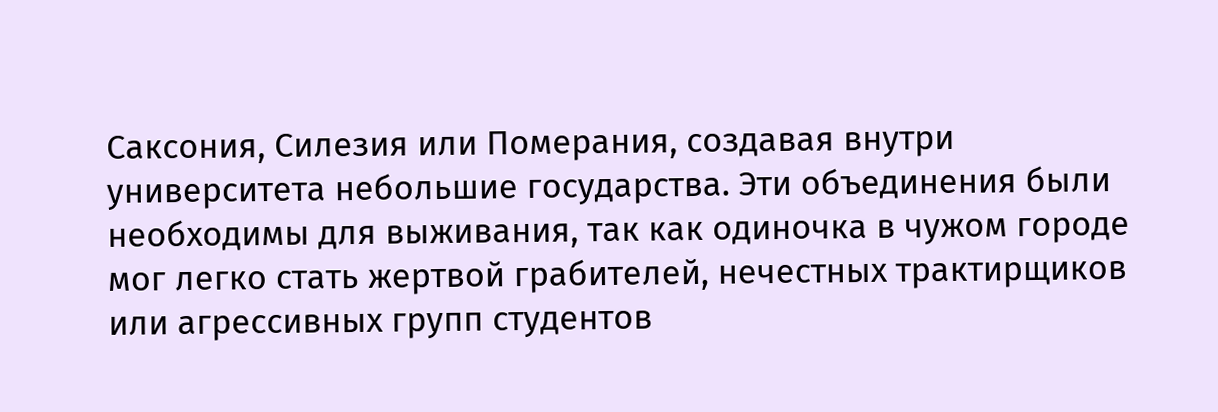Саксония, Силезия или Померания, создавая внутри университета небольшие государства. Эти объединения были необходимы для выживания, так как одиночка в чужом городе мог легко стать жертвой грабителей, нечестных трактирщиков или агрессивных групп студентов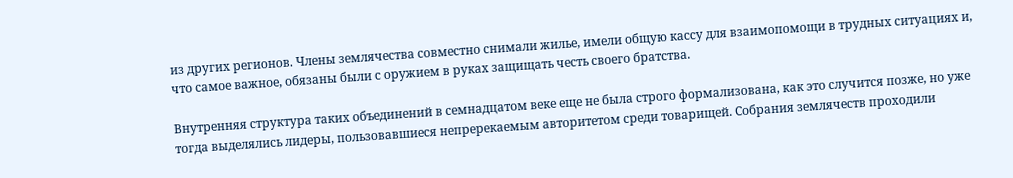из других регионов. Члены землячества совместно снимали жилье, имели общую кассу для взаимопомощи в трудных ситуациях и, что самое важное, обязаны были с оружием в руках защищать честь своего братства.

Внутренняя структура таких объединений в семнадцатом веке еще не была строго формализована, как это случится позже, но уже тогда выделялись лидеры, пользовавшиеся непререкаемым авторитетом среди товарищей. Собрания землячеств проходили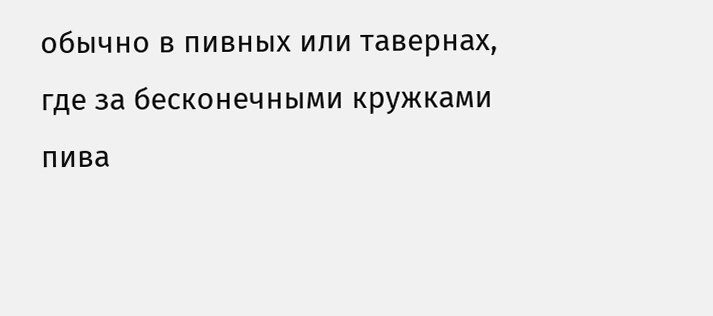обычно в пивных или тавернах, где за бесконечными кружками пива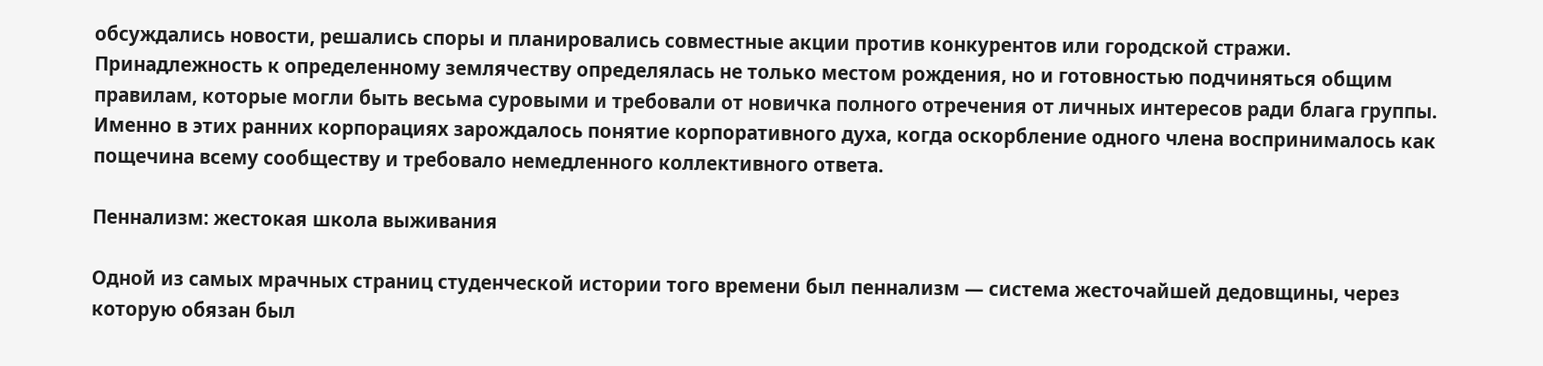обсуждались новости, решались споры и планировались совместные акции против конкурентов или городской стражи. Принадлежность к определенному землячеству определялась не только местом рождения, но и готовностью подчиняться общим правилам, которые могли быть весьма суровыми и требовали от новичка полного отречения от личных интересов ради блага группы. Именно в этих ранних корпорациях зарождалось понятие корпоративного духа, когда оскорбление одного члена воспринималось как пощечина всему сообществу и требовало немедленного коллективного ответа.

Пеннализм: жестокая школа выживания

Одной из самых мрачных страниц студенческой истории того времени был пеннализм — система жесточайшей дедовщины, через которую обязан был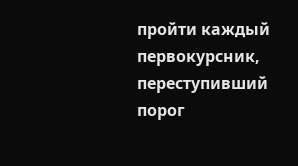пройти каждый первокурсник, переступивший порог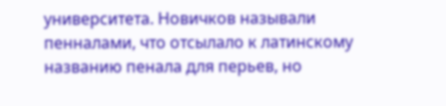университета. Новичков называли пенналами, что отсылало к латинскому названию пенала для перьев, но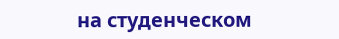на студенческом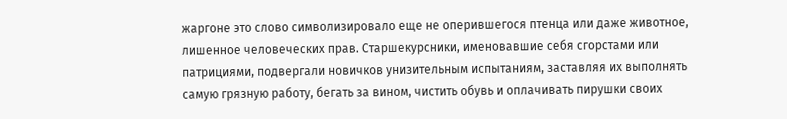жаргоне это слово символизировало еще не оперившегося птенца или даже животное, лишенное человеческих прав. Старшекурсники, именовавшие себя сгорстами или патрициями, подвергали новичков унизительным испытаниям, заставляя их выполнять самую грязную работу, бегать за вином, чистить обувь и оплачивать пирушки своих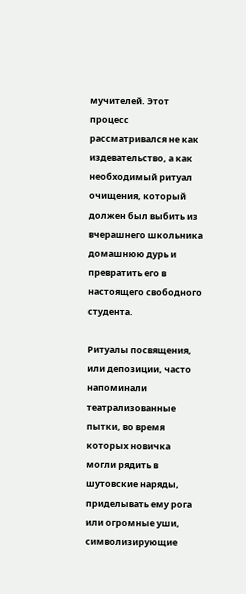мучителей. Этот процесс рассматривался не как издевательство, а как необходимый ритуал очищения, который должен был выбить из вчерашнего школьника домашнюю дурь и превратить его в настоящего свободного студента.

Ритуалы посвящения, или депозиции, часто напоминали театрализованные пытки, во время которых новичка могли рядить в шутовские наряды, приделывать ему рога или огромные уши, символизирующие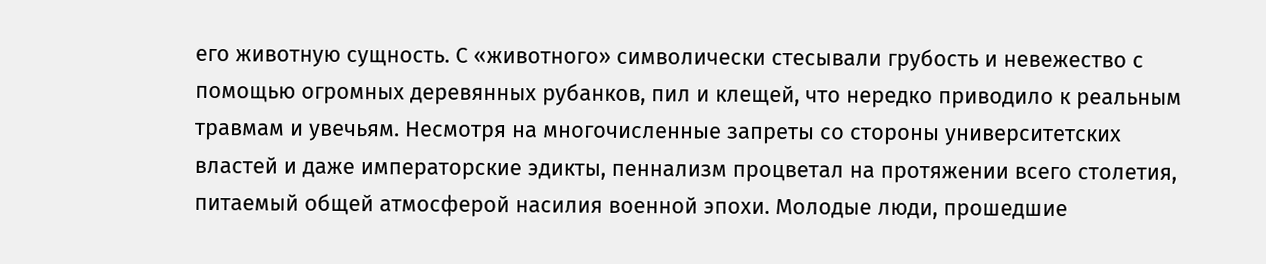его животную сущность. С «животного» символически стесывали грубость и невежество с помощью огромных деревянных рубанков, пил и клещей, что нередко приводило к реальным травмам и увечьям. Несмотря на многочисленные запреты со стороны университетских властей и даже императорские эдикты, пеннализм процветал на протяжении всего столетия, питаемый общей атмосферой насилия военной эпохи. Молодые люди, прошедшие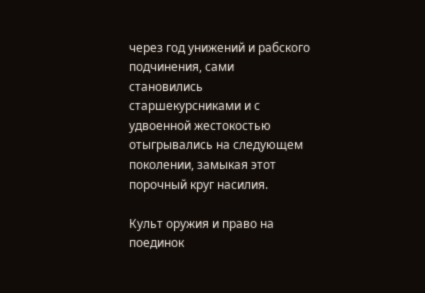через год унижений и рабского подчинения, сами становились старшекурсниками и с удвоенной жестокостью отыгрывались на следующем поколении, замыкая этот порочный круг насилия.

Культ оружия и право на поединок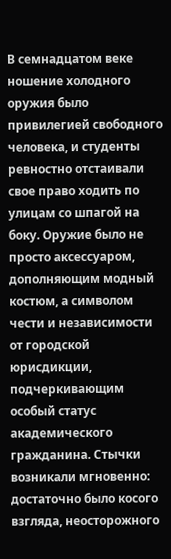В семнадцатом веке ношение холодного оружия было привилегией свободного человека, и студенты ревностно отстаивали свое право ходить по улицам со шпагой на боку. Оружие было не просто аксессуаром, дополняющим модный костюм, а символом чести и независимости от городской юрисдикции, подчеркивающим особый статус академического гражданина. Стычки возникали мгновенно: достаточно было косого взгляда, неосторожного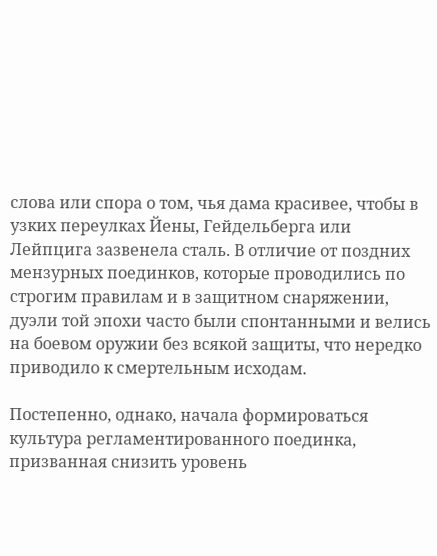слова или спора о том, чья дама красивее, чтобы в узких переулках Йены, Гейдельберга или Лейпцига зазвенела сталь. В отличие от поздних мензурных поединков, которые проводились по строгим правилам и в защитном снаряжении, дуэли той эпохи часто были спонтанными и велись на боевом оружии без всякой защиты, что нередко приводило к смертельным исходам.

Постепенно, однако, начала формироваться культура регламентированного поединка, призванная снизить уровень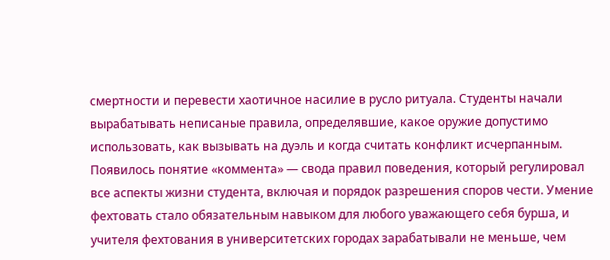смертности и перевести хаотичное насилие в русло ритуала. Студенты начали вырабатывать неписаные правила, определявшие, какое оружие допустимо использовать, как вызывать на дуэль и когда считать конфликт исчерпанным. Появилось понятие «коммента» — свода правил поведения, который регулировал все аспекты жизни студента, включая и порядок разрешения споров чести. Умение фехтовать стало обязательным навыком для любого уважающего себя бурша, и учителя фехтования в университетских городах зарабатывали не меньше, чем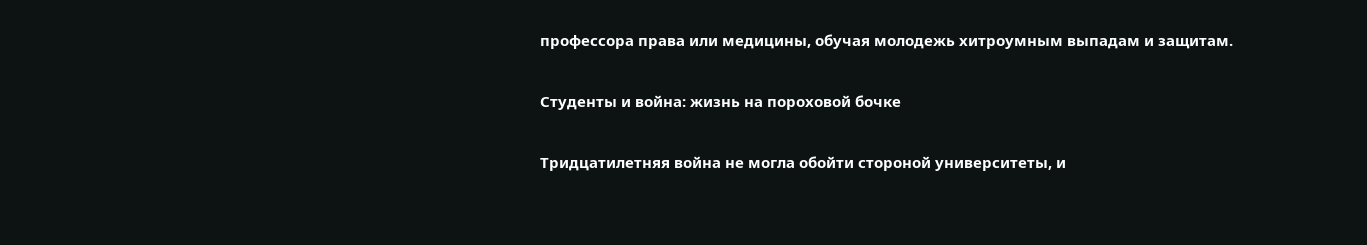профессора права или медицины, обучая молодежь хитроумным выпадам и защитам.

Студенты и война: жизнь на пороховой бочке

Тридцатилетняя война не могла обойти стороной университеты, и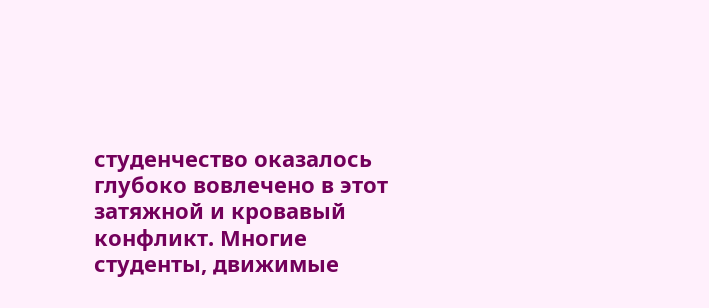студенчество оказалось глубоко вовлечено в этот затяжной и кровавый конфликт. Многие студенты, движимые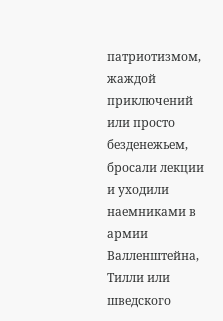патриотизмом, жаждой приключений или просто безденежьем, бросали лекции и уходили наемниками в армии Валленштейна, Тилли или шведского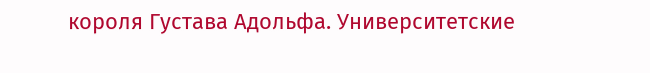короля Густава Адольфа. Университетские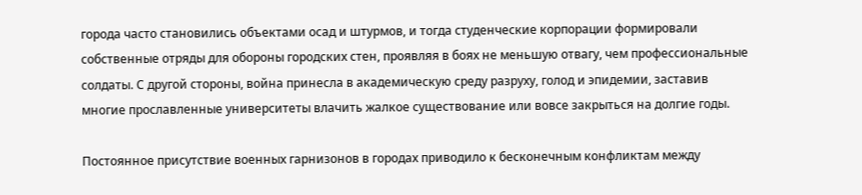города часто становились объектами осад и штурмов, и тогда студенческие корпорации формировали собственные отряды для обороны городских стен, проявляя в боях не меньшую отвагу, чем профессиональные солдаты. С другой стороны, война принесла в академическую среду разруху, голод и эпидемии, заставив многие прославленные университеты влачить жалкое существование или вовсе закрыться на долгие годы.

Постоянное присутствие военных гарнизонов в городах приводило к бесконечным конфликтам между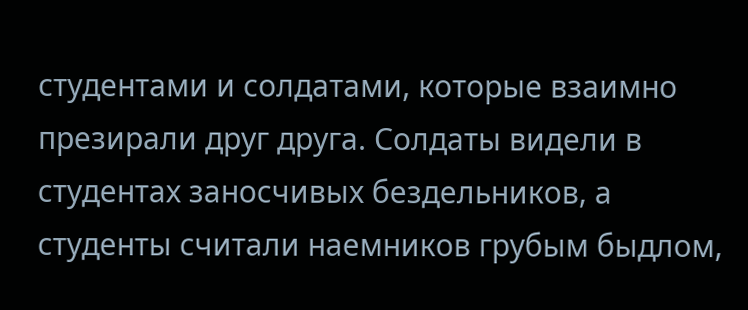студентами и солдатами, которые взаимно презирали друг друга. Солдаты видели в студентах заносчивых бездельников, а студенты считали наемников грубым быдлом,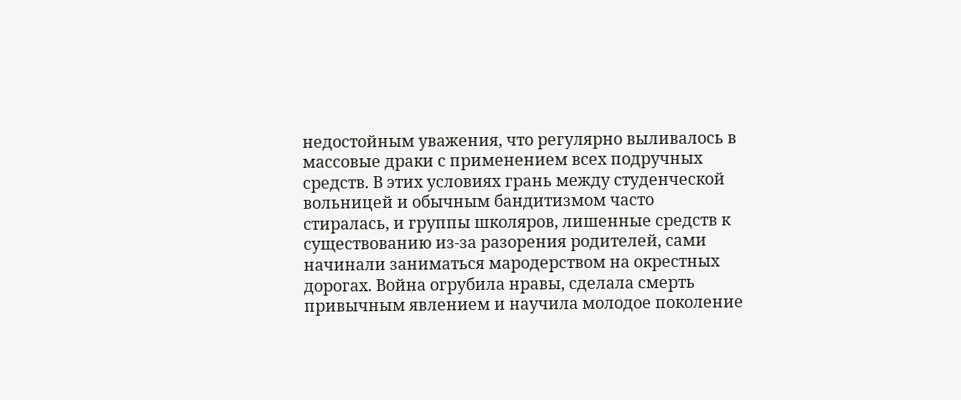недостойным уважения, что регулярно выливалось в массовые драки с применением всех подручных средств. В этих условиях грань между студенческой вольницей и обычным бандитизмом часто стиралась, и группы школяров, лишенные средств к существованию из-за разорения родителей, сами начинали заниматься мародерством на окрестных дорогах. Война огрубила нравы, сделала смерть привычным явлением и научила молодое поколение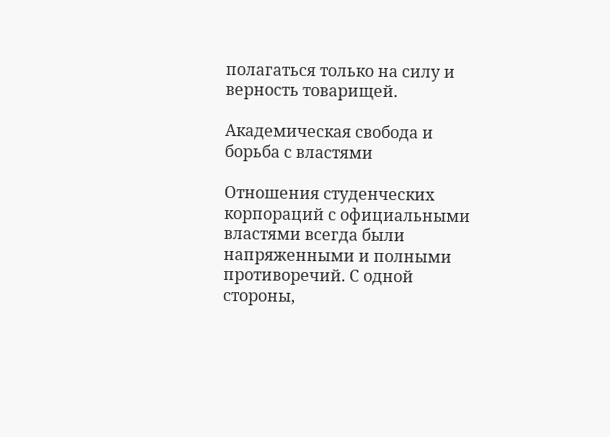полагаться только на силу и верность товарищей.

Академическая свобода и борьба с властями

Отношения студенческих корпораций с официальными властями всегда были напряженными и полными противоречий. С одной стороны,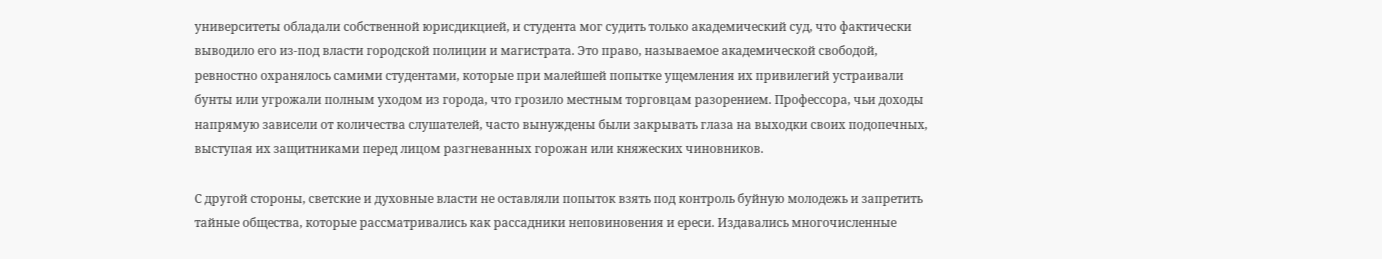университеты обладали собственной юрисдикцией, и студента мог судить только академический суд, что фактически выводило его из-под власти городской полиции и магистрата. Это право, называемое академической свободой, ревностно охранялось самими студентами, которые при малейшей попытке ущемления их привилегий устраивали бунты или угрожали полным уходом из города, что грозило местным торговцам разорением. Профессора, чьи доходы напрямую зависели от количества слушателей, часто вынуждены были закрывать глаза на выходки своих подопечных, выступая их защитниками перед лицом разгневанных горожан или княжеских чиновников.

С другой стороны, светские и духовные власти не оставляли попыток взять под контроль буйную молодежь и запретить тайные общества, которые рассматривались как рассадники неповиновения и ереси. Издавались многочисленные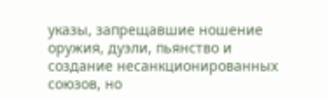указы, запрещавшие ношение оружия, дуэли, пьянство и создание несанкционированных союзов, но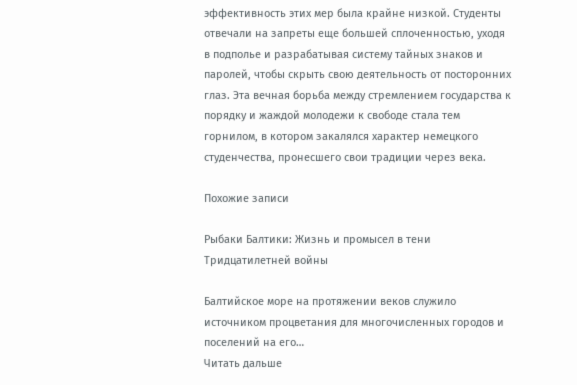эффективность этих мер была крайне низкой. Студенты отвечали на запреты еще большей сплоченностью, уходя в подполье и разрабатывая систему тайных знаков и паролей, чтобы скрыть свою деятельность от посторонних глаз. Эта вечная борьба между стремлением государства к порядку и жаждой молодежи к свободе стала тем горнилом, в котором закалялся характер немецкого студенчества, пронесшего свои традиции через века.

Похожие записи

Рыбаки Балтики: Жизнь и промысел в тени Тридцатилетней войны

Балтийское море на протяжении веков служило источником процветания для многочисленных городов и поселений на его…
Читать дальше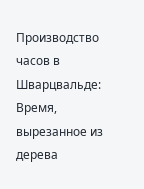Производство часов в Шварцвальде: Время, вырезанное из дерева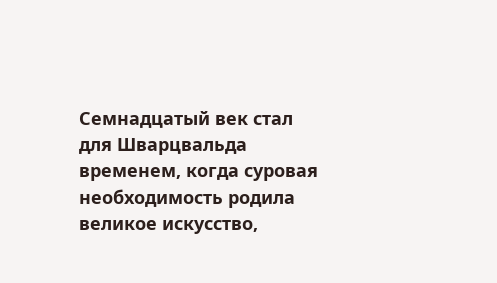Семнадцатый век стал для Шварцвальда временем, когда суровая необходимость родила великое искусство,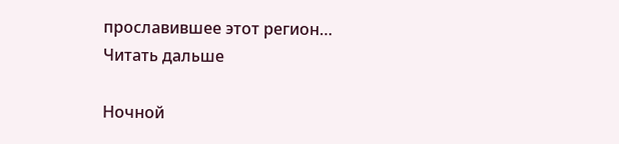прославившее этот регион…
Читать дальше

Ночной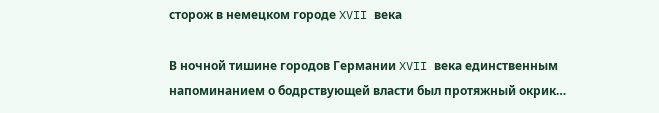сторож в немецком городе XVII века

В ночной тишине городов Германии XVII века единственным напоминанием о бодрствующей власти был протяжный окрик…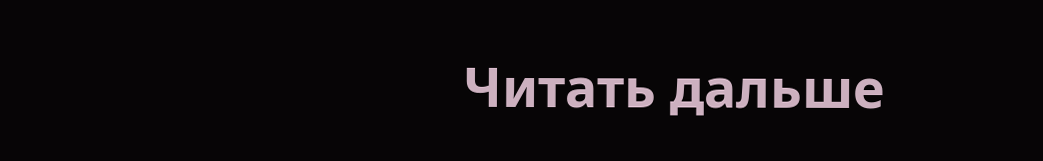Читать дальше